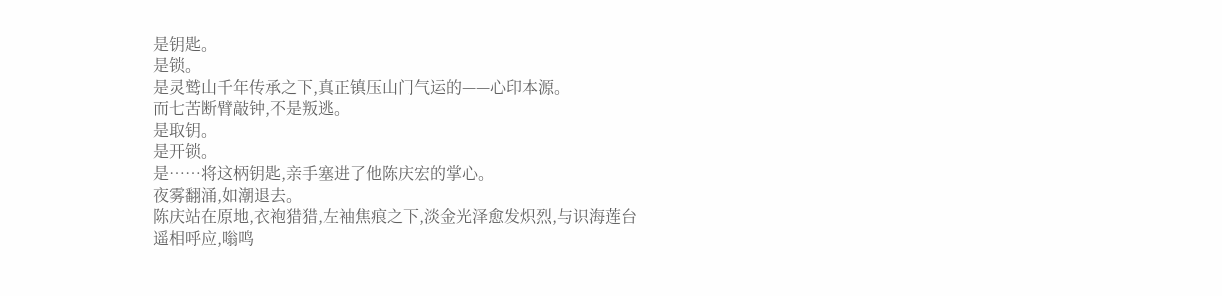是钥匙。
是锁。
是灵鹫山千年传承之下,真正镇压山门气运的——心印本源。
而七苦断臂敲钟,不是叛逃。
是取钥。
是开锁。
是……将这柄钥匙,亲手塞进了他陈庆宏的掌心。
夜雾翻涌,如潮退去。
陈庆站在原地,衣袍猎猎,左袖焦痕之下,淡金光泽愈发炽烈,与识海莲台遥相呼应,嗡鸣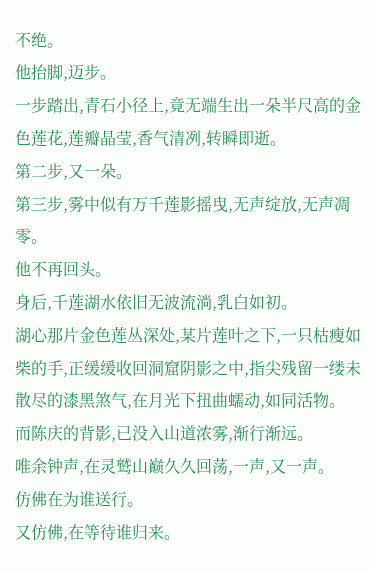不绝。
他抬脚,迈步。
一步踏出,青石小径上,竟无端生出一朵半尺高的金色莲花,莲瓣晶莹,香气清冽,转瞬即逝。
第二步,又一朵。
第三步,雾中似有万千莲影摇曳,无声绽放,无声凋零。
他不再回头。
身后,千莲湖水依旧无波流淌,乳白如初。
湖心那片金色莲丛深处,某片莲叶之下,一只枯瘦如柴的手,正缓缓收回洞窟阴影之中,指尖残留一缕未散尽的漆黑煞气,在月光下扭曲蠕动,如同活物。
而陈庆的背影,已没入山道浓雾,渐行渐远。
唯余钟声,在灵鹫山巅久久回荡,一声,又一声。
仿佛在为谁送行。
又仿佛,在等待谁归来。